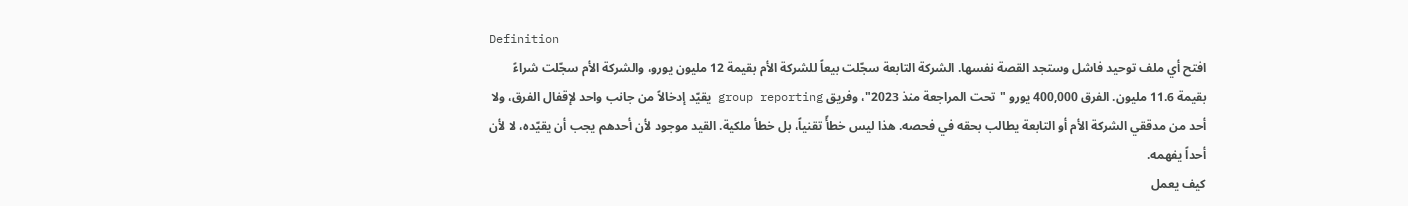Definition
افتح أي ملف توحيد فاشل وستجد القصة نفسها. الشركة التابعة سجّلت بيعاً للشركة الأم بقيمة 12 مليون يورو، والشركة الأم سجّلت شراءً بقيمة 11.6 مليون. الفرق 400,000 يورو "تحت المراجعة منذ 2023"، وفريق group reporting يقيّد إدخالاً من جانب واحد لإقفال الفرق، ولا أحد من مدققي الشركة الأم أو التابعة يطالب بحقه في فحصه. هذا ليس خطأً تقنياً، بل خطأ ملكية. القيد موجود لأن أحدهم يجب أن يقيّده، لا لأن أحداً يفهمه.
كيف يعمل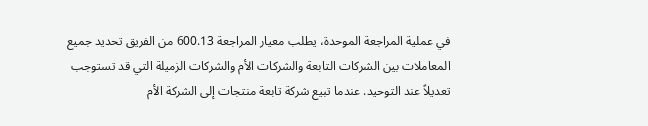في عملية المراجعة الموحدة، يطلب معيار المراجعة 600.13 من الفريق تحديد جميع المعاملات بين الشركات التابعة والشركات الأم والشركات الزميلة التي قد تستوجب تعديلاً عند التوحيد. عندما تبيع شركة تابعة منتجات إلى الشركة الأم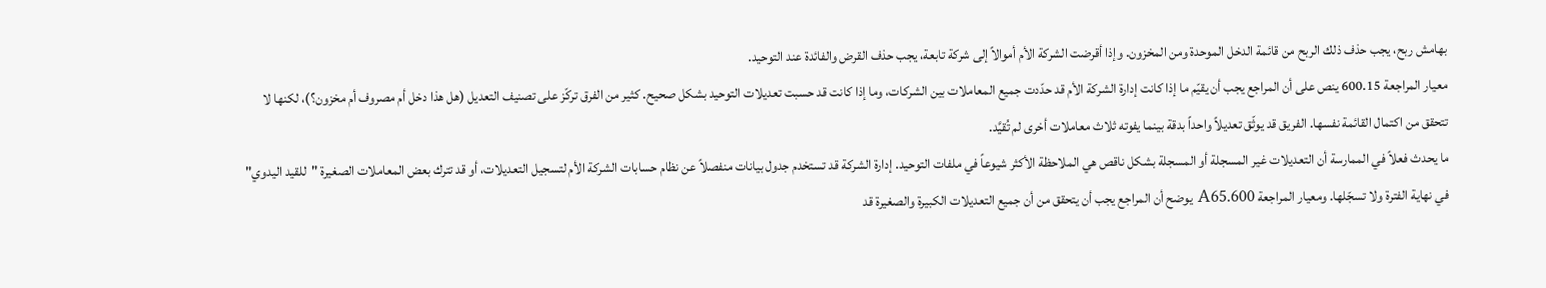بهامش ربح، يجب حذف ذلك الربح من قائمة الدخل الموحدة ومن المخزون. وإذا أقرضت الشركة الأم أموالاً إلى شركة تابعة، يجب حذف القرض والفائدة عند التوحيد.
معيار المراجعة 600.15 ينص على أن المراجع يجب أن يقيّم ما إذا كانت إدارة الشركة الأم قد حدّدت جميع المعاملات بين الشركات، وما إذا كانت قد حسبت تعديلات التوحيد بشكل صحيح. كثير من الفرق تركّز على تصنيف التعديل (هل هذا دخل أم مصروف أم مخزون؟)، لكنها لا تتحقق من اكتمال القائمة نفسها. الفريق قد يوثّق تعديلاً واحداً بدقة بينما يفوته ثلاث معاملات أخرى لم تُقيَّد.
ما يحدث فعلاً في الممارسة أن التعديلات غير المسجلة أو المسجلة بشكل ناقص هي الملاحظة الأكثر شيوعاً في ملفات التوحيد. إدارة الشركة قد تستخدم جدول بيانات منفصلاً عن نظام حسابات الشركة الأم لتسجيل التعديلات، أو قد تترك بعض المعاملات الصغيرة "للقيد اليدوي" في نهاية الفترة ولا تسجّلها. ومعيار المراجعة 600.A65 يوضح أن المراجع يجب أن يتحقق من أن جميع التعديلات الكبيرة والصغيرة قد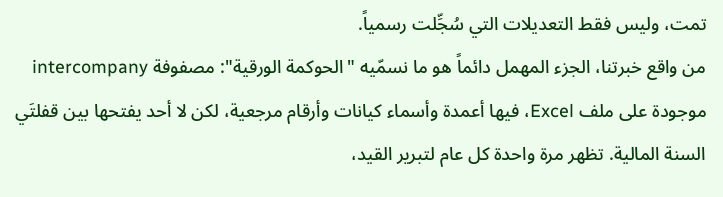تمت، وليس فقط التعديلات التي سُجِّلت رسمياً.
من واقع خبرتنا، الجزء المهمل دائماً هو ما نسمّيه "الحوكمة الورقية": مصفوفة intercompany موجودة على ملف Excel، فيها أعمدة وأسماء كيانات وأرقام مرجعية، لكن لا أحد يفتحها بين قفلتَي السنة المالية. تظهر مرة واحدة كل عام لتبرير القيد،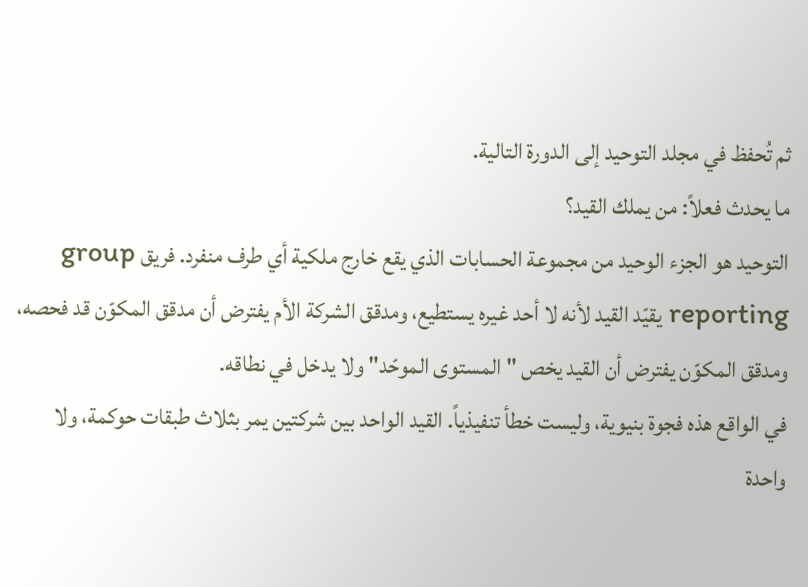ثم تُحفظ في مجلد التوحيد إلى الدورة التالية.
ما يحدث فعلاً: من يملك القيد؟
التوحيد هو الجزء الوحيد من مجموعة الحسابات الذي يقع خارج ملكية أي طرف منفرد. فريق group reporting يقيّد القيد لأنه لا أحد غيره يستطيع، ومدقق الشركة الأم يفترض أن مدقق المكوّن قد فحصه، ومدقق المكوّن يفترض أن القيد يخص "المستوى الموحّد" ولا يدخل في نطاقه.
في الواقع هذه فجوة بنيوية، وليست خطأ تنفيذياً. القيد الواحد بين شركتين يمر بثلاث طبقات حوكمة، ولا واحدة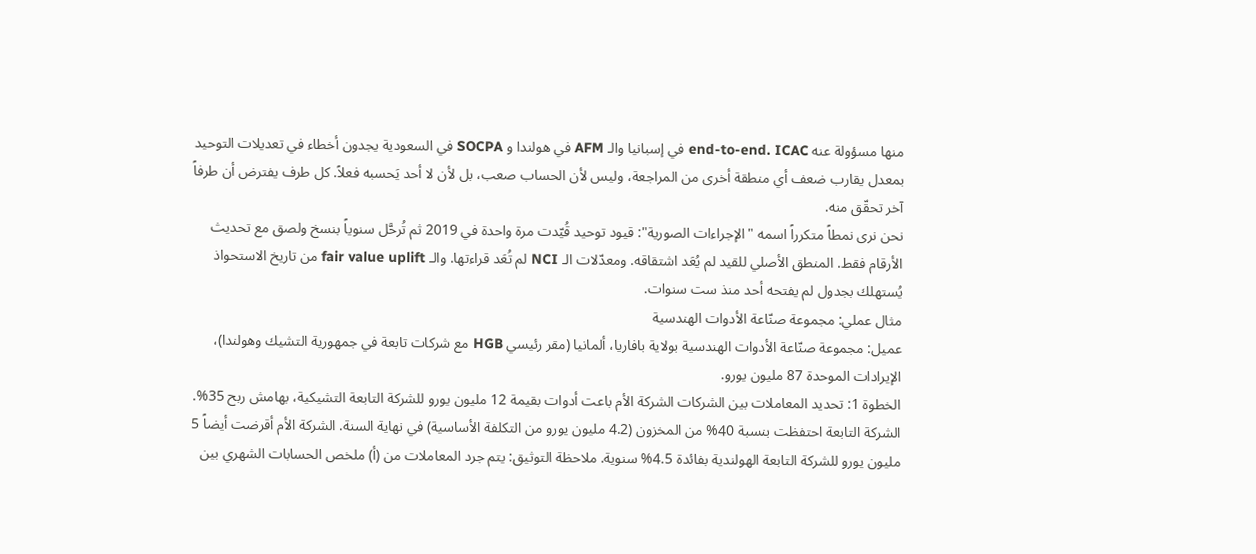منها مسؤولة عنه end-to-end. ICAC في إسبانيا والـ AFM في هولندا و SOCPA في السعودية يجدون أخطاء في تعديلات التوحيد بمعدل يقارب ضعف أي منطقة أخرى من المراجعة، وليس لأن الحساب صعب، بل لأن لا أحد يَحسبه فعلاً. كل طرف يفترض أن طرفاً آخر تحقّق منه.
نحن نرى نمطاً متكرراً اسمه "الإجراءات الصورية": قيود توحيد قُيّدت مرة واحدة في 2019 ثم تُرحَّل سنوياً بنسخ ولصق مع تحديث الأرقام فقط. المنطق الأصلي للقيد لم يُعَد اشتقاقه. ومعدّلات الـ NCI لم تُعَد قراءتها. والـ fair value uplift من تاريخ الاستحواذ يُستهلك بجدول لم يفتحه أحد منذ ست سنوات.
مثال عملي: مجموعة صنّاعة الأدوات الهندسية
عميل: مجموعة صنّاعة الأدوات الهندسية بولاية بافاريا، ألمانيا (مقر رئيسي HGB مع شركات تابعة في جمهورية التشيك وهولندا)، الإيرادات الموحدة 87 مليون يورو.
الخطوة 1: تحديد المعاملات بين الشركات الشركة الأم باعت أدوات بقيمة 12 مليون يورو للشركة التابعة التشيكية، بهامش ربح 35%. الشركة التابعة احتفظت بنسبة 40% من المخزون (4.2 مليون يورو من التكلفة الأساسية) في نهاية السنة. الشركة الأم أقرضت أيضاً 5 مليون يورو للشركة التابعة الهولندية بفائدة 4.5% سنوية. ملاحظة التوثيق: يتم جرد المعاملات من (أ) ملخص الحسابات الشهري بين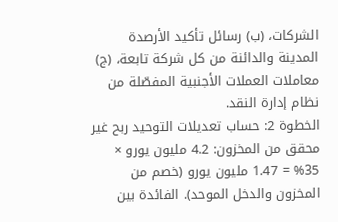الشركات، (ب) رسائل تأكيد الأرصدة المدينة والدائنة من كل شركة تابعة، (ج) معاملات العملات الأجنبية المفصّلة من نظام إدارة النقد.
الخطوة 2: حساب تعديلات التوحيد ربح غير محقق من المخزون: 4.2 مليون يورو × 35% = 1.47 مليون يورو (خصم من المخزون والدخل الموحد). الفائدة بين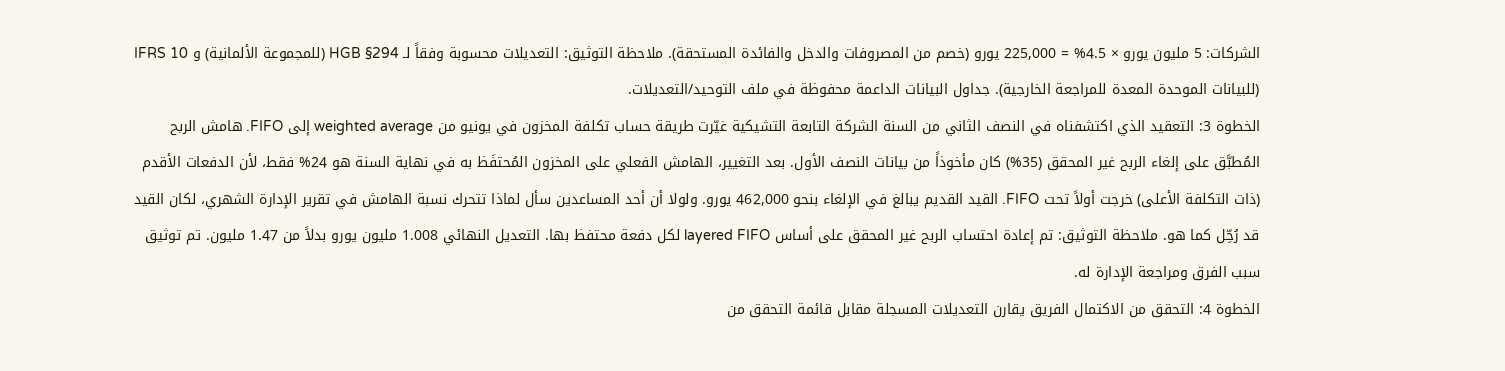الشركات: 5 مليون يورو × 4.5% = 225,000 يورو (خصم من المصروفات والدخل والفائدة المستحقة). ملاحظة التوثيق: التعديلات محسوبة وفقاً لـ HGB §294 (للمجموعة الألمانية) و IFRS 10 (للبيانات الموحدة المعدة للمراجعة الخارجية). جداول البيانات الداعمة محفوظة في ملف التوحيد/التعديلات.
الخطوة 3: التعقيد الذي اكتشفناه في النصف الثاني من السنة الشركة التابعة التشيكية غيّرت طريقة حساب تكلفة المخزون في يونيو من weighted average إلى FIFO. هامش الربح المُطبَّق على إلغاء الربح غير المحقق (35%) كان مأخوذاً من بيانات النصف الأول. بعد التغيير، الهامش الفعلي على المخزون المُحتفَظ به في نهاية السنة هو 24% فقط، لأن الدفعات الأقدم (ذات التكلفة الأعلى) خرجت أولاً تحت FIFO. القيد القديم يبالغ في الإلغاء بنحو 462,000 يورو. ولولا أن أحد المساعدين سأل لماذا تتحرك نسبة الهامش في تقرير الإدارة الشهري، لكان القيد قد رُحِّل كما هو. ملاحظة التوثيق: تم إعادة احتساب الربح غير المحقق على أساس layered FIFO لكل دفعة محتفظ بها. التعديل النهائي 1.008 مليون يورو بدلاً من 1.47 مليون. تم توثيق سبب الفرق ومراجعة الإدارة له.
الخطوة 4: التحقق من الاكتمال الفريق يقارن التعديلات المسجلة مقابل قائمة التحقق من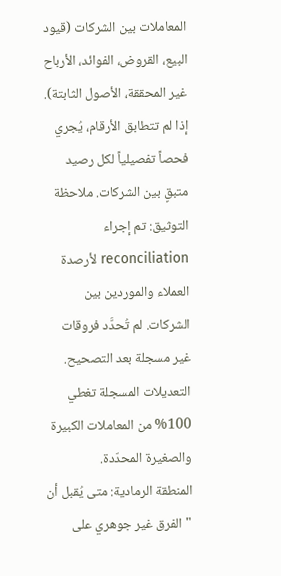المعاملات بين الشركات (قيود البيع، القروض، الفوائد، الأرباح غير المحققة، الأصول الثابتة). إذا لم تتطابق الأرقام، يُجري فحصاً تفصيلياً لكل رصيد متبقٍ بين الشركات. ملاحظة التوثيق: تم إجراء reconciliation لأرصدة العملاء والموردين بين الشركات. لم تُحدَّد فروقات غير مسجلة بعد التصحيح. التعديلات المسجلة تغطي 100% من المعاملات الكبيرة والصغيرة المحدّدة.
المنطقة الرمادية: متى يُقبل أن "الفرق غير جوهري على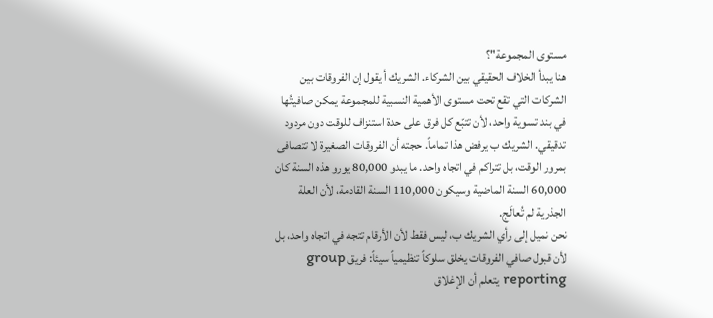مستوى المجموعة"؟
هنا يبدأ الخلاف الحقيقي بين الشركاء. الشريك أ يقول إن الفروقات بين الشركات التي تقع تحت مستوى الأهمية النسبية للمجموعة يمكن صافيتُها في بند تسوية واحد، لأن تتبّع كل فرق على حدة استنزاف للوقت دون مردود تدقيقي. الشريك ب يرفض هذا تماماً. حجته أن الفروقات الصغيرة لا تتصافى بمرور الوقت، بل تتراكم في اتجاه واحد. ما يبدو 80,000 يورو هذه السنة كان 60,000 السنة الماضية وسيكون 110,000 السنة القادمة، لأن العلة الجذرية لم تُعالَج.
نحن نميل إلى رأي الشريك ب، ليس فقط لأن الأرقام تتجه في اتجاه واحد، بل لأن قبول صافي الفروقات يخلق سلوكاً تنظيمياً سيئاً: فريق group reporting يتعلم أن الإغلاق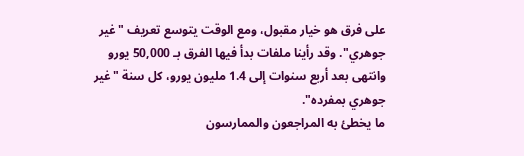على فرق هو خيار مقبول، ومع الوقت يتوسع تعريف "غير جوهري". وقد رأينا ملفات بدأ فيها الفرق بـ 50,000 يورو وانتهى بعد أربع سنوات إلى 1.4 مليون يورو، كل سنة "غير جوهري بمفرده".
ما يخطئ به المراجعون والممارسون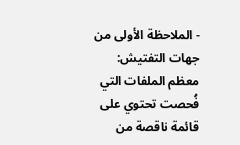- الملاحظة الأولى من جهات التفتيش: معظم الملفات التي فُحصت تحتوي على قائمة ناقصة من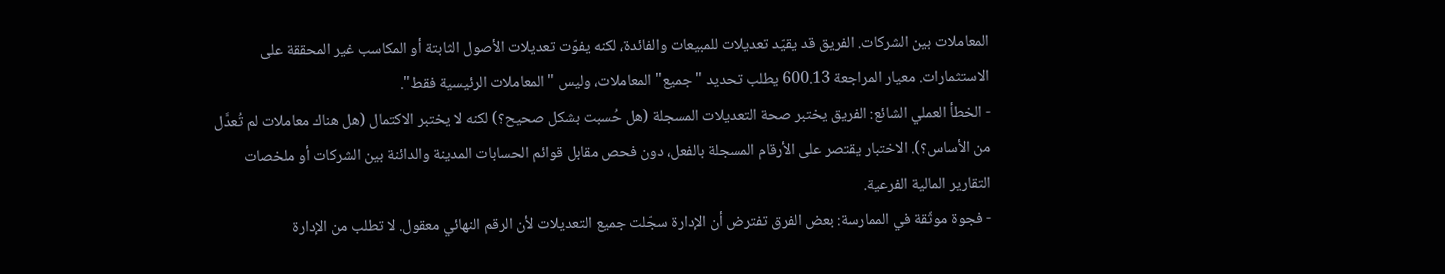المعاملات بين الشركات. الفريق قد يقيّد تعديلات للمبيعات والفائدة، لكنه يفوّت تعديلات الأصول الثابتة أو المكاسب غير المحققة على الاستثمارات. معيار المراجعة 600.13 يطلب تحديد "جميع" المعاملات، وليس "المعاملات الرئيسية فقط".
- الخطأ العملي الشائع: الفريق يختبر صحة التعديلات المسجلة (هل حُسبت بشكل صحيح؟) لكنه لا يختبر الاكتمال (هل هناك معاملات لم تُعدَّل من الأساس؟). الاختبار يقتصر على الأرقام المسجلة بالفعل، دون فحص مقابل قوائم الحسابات المدينة والدائنة بين الشركات أو ملخصات التقارير المالية الفرعية.
- فجوة موثّقة في الممارسة: بعض الفرق تفترض أن الإدارة سجّلت جميع التعديلات لأن الرقم النهائي معقول. لا تطلب من الإدارة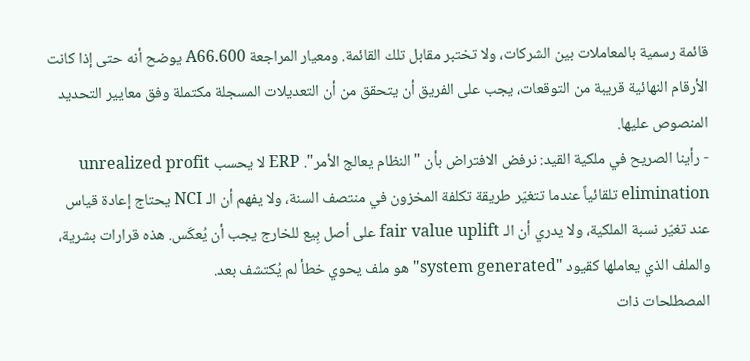قائمة رسمية بالمعاملات بين الشركات، ولا تختبر مقابل تلك القائمة. ومعيار المراجعة 600.A66 يوضح أنه حتى إذا كانت الأرقام النهائية قريبة من التوقعات، يجب على الفريق أن يتحقق من أن التعديلات المسجلة مكتملة وفق معايير التحديد المنصوص عليها.
- رأينا الصريح في ملكية القيد: نرفض الافتراض بأن "النظام يعالج الأمر". ERP لا يحسب unrealized profit elimination تلقائياً عندما تتغيّر طريقة تكلفة المخزون في منتصف السنة، ولا يفهم أن الـ NCI يحتاج إعادة قياس عند تغيّر نسبة الملكية، ولا يدري أن الـ fair value uplift على أصل بِيع للخارج يجب أن يُعكَس. هذه قرارات بشرية، والملف الذي يعاملها كقيود "system generated" هو ملف يحوي خطأ لم يُكتشف بعد.
المصطلحات ذات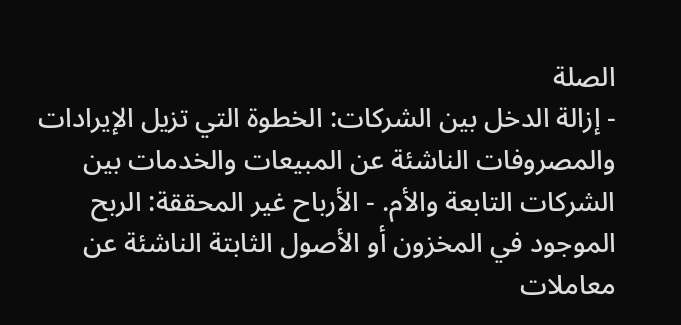الصلة
- إزالة الدخل بين الشركات: الخطوة التي تزيل الإيرادات والمصروفات الناشئة عن المبيعات والخدمات بين الشركات التابعة والأم. - الأرباح غير المحققة: الربح الموجود في المخزون أو الأصول الثابتة الناشئة عن معاملات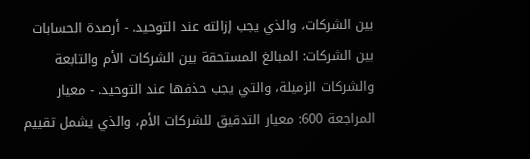بين الشركات، والذي يجب إزالته عند التوحيد. - أرصدة الحسابات بين الشركات: المبالغ المستحقة بين الشركات الأم والتابعة والشركات الزميلة، والتي يجب حذفها عند التوحيد. - معيار المراجعة 600: معيار التدقيق للشركات الأم، والذي يشمل تقييم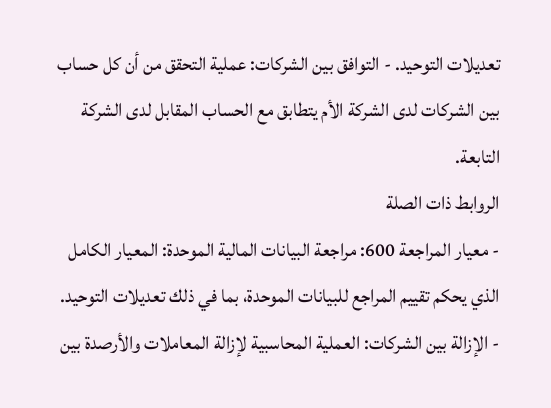تعديلات التوحيد. - التوافق بين الشركات: عملية التحقق من أن كل حساب بين الشركات لدى الشركة الأم يتطابق مع الحساب المقابل لدى الشركة التابعة.
الروابط ذات الصلة
- معيار المراجعة 600: مراجعة البيانات المالية الموحدة: المعيار الكامل الذي يحكم تقييم المراجع للبيانات الموحدة، بما في ذلك تعديلات التوحيد. - الإزالة بين الشركات: العملية المحاسبية لإزالة المعاملات والأرصدة بين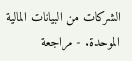الشركات من البيانات المالية الموحدة. - مراجعة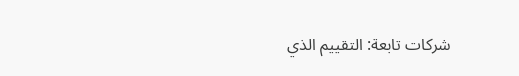شركات تابعة: التقييم الذي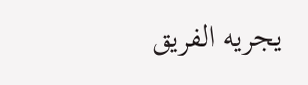يجريه الفريق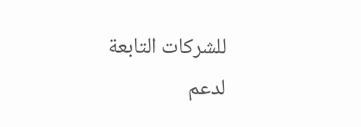للشركات التابعة لدعم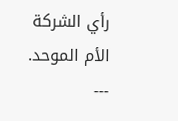رأي الشركة الأم الموحد.
---